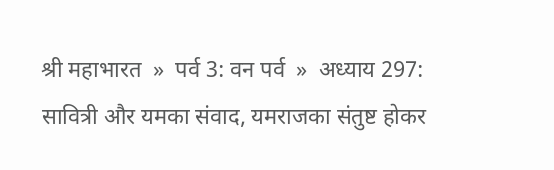श्री महाभारत  »  पर्व 3: वन पर्व  »  अध्याय 297: सावित्री और यमका संवाद, यमराजका संतुष्ट होकर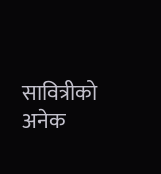सावित्रीको अनेक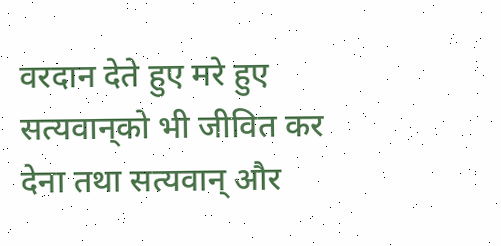वरदान देते हुए मरे हुए सत्यवान‍्को भी जीवित कर देना तथा सत्यवान‍् और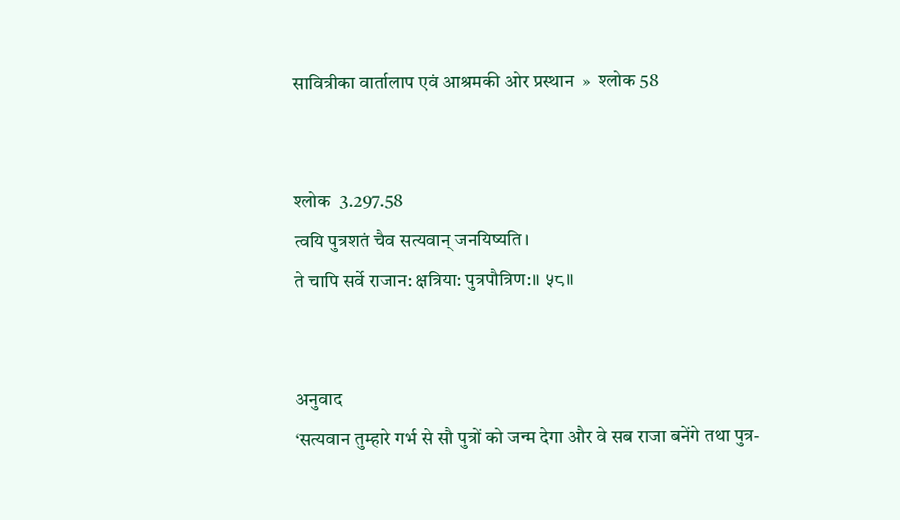सावित्रीका वार्तालाप एवं आश्रमकी ओर प्रस्थान  »  श्लोक 58


श्लोक  3.297.58
त्वयि पुत्रशतं चैव सत्यवान‍् जनयिष्यति।
ते चापि सर्वे राजान: क्षत्रिया: पुत्रपौत्रिण:॥ ५८॥


अनुवाद
‘सत्यवान तुम्हारे गर्भ से सौ पुत्रों को जन्म देगा और वे सब राजा बनेंगे तथा पुत्र-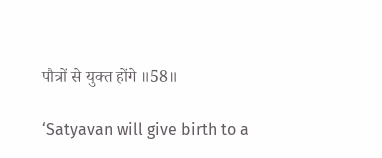पौत्रों से युक्त होंगे ॥58॥

‘Satyavan will give birth to a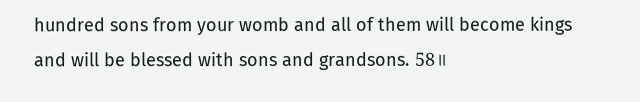hundred sons from your womb and all of them will become kings and will be blessed with sons and grandsons. 58॥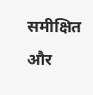समीक्षित और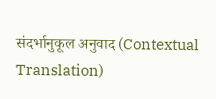संदर्भानुकूल अनुवाद (Contextual Translation)